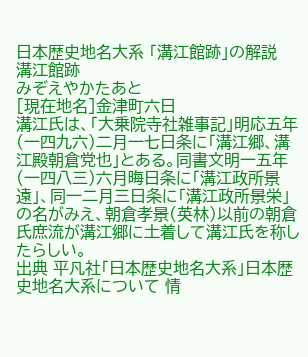日本歴史地名大系 「溝江館跡」の解説
溝江館跡
みぞえやかたあと
[現在地名]金津町六日
溝江氏は、「大乗院寺社雑事記」明応五年(一四九六)二月一七日条に「溝江郷、溝江殿朝倉党也」とある。同書文明一五年(一四八三)六月晦日条に「溝江政所景遠」、同一二月三日条に「溝江政所景栄」の名がみえ、朝倉孝景(英林)以前の朝倉氏庶流が溝江郷に土着して溝江氏を称したらしい。
出典 平凡社「日本歴史地名大系」日本歴史地名大系について 情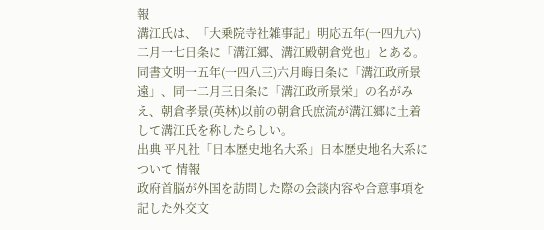報
溝江氏は、「大乗院寺社雑事記」明応五年(一四九六)二月一七日条に「溝江郷、溝江殿朝倉党也」とある。同書文明一五年(一四八三)六月晦日条に「溝江政所景遠」、同一二月三日条に「溝江政所景栄」の名がみえ、朝倉孝景(英林)以前の朝倉氏庶流が溝江郷に土着して溝江氏を称したらしい。
出典 平凡社「日本歴史地名大系」日本歴史地名大系について 情報
政府首脳が外国を訪問した際の会談内容や合意事項を記した外交文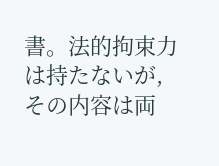書。法的拘束力は持たないが,その内容は両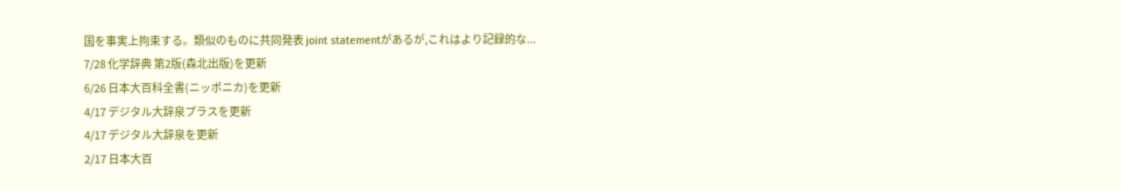国を事実上拘束する。類似のものに共同発表 joint statementがあるが,これはより記録的な...
7/28 化学辞典 第2版(森北出版)を更新
6/26 日本大百科全書(ニッポニカ)を更新
4/17 デジタル大辞泉プラスを更新
4/17 デジタル大辞泉を更新
2/17 日本大百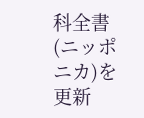科全書(ニッポニカ)を更新